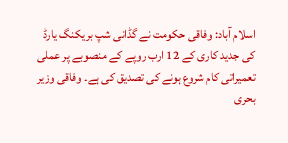اسلام آباد: وفاقی حکومت نے گڈانی شپ بریکنگ یارڈ کی جدید کاری کے 12 ارب روپے کے منصوبے پر عملی تعمیراتی کام شروع ہونے کی تصدیق کی ہے۔ وفاقی وزیر بحری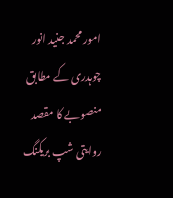امور محمد جنید انور چوہدری کے مطابق منصوبے کا مقصد روایتی شپ بریکنگ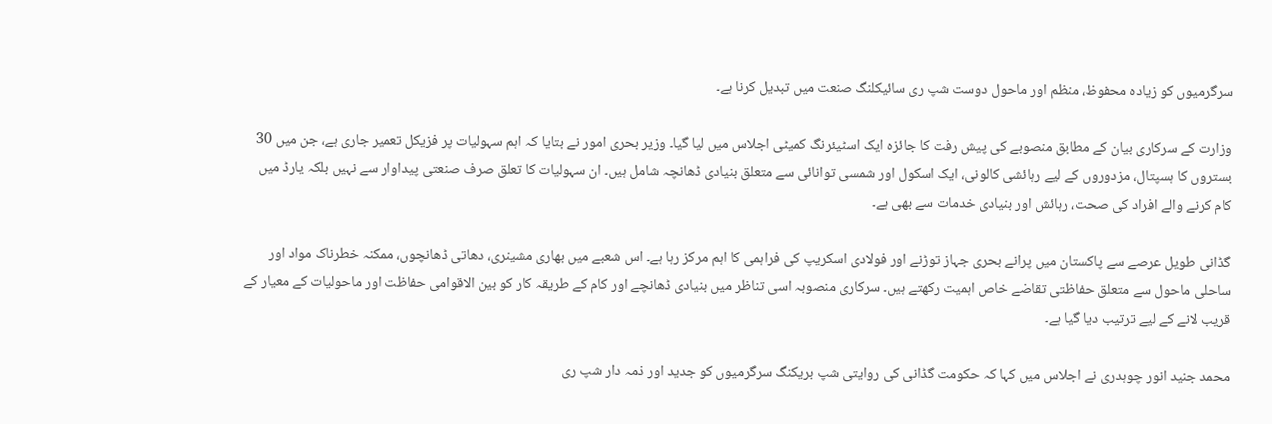سرگرمیوں کو زیادہ محفوظ، منظم اور ماحول دوست شپ ری سائیکلنگ صنعت میں تبدیل کرنا ہے۔

وزارت کے سرکاری بیان کے مطابق منصوبے کی پیش رفت کا جائزہ ایک اسٹیئرنگ کمیٹی اجلاس میں لیا گیا۔ وزیر بحری امور نے بتایا کہ اہم سہولیات پر فزیکل تعمیر جاری ہے، جن میں 30 بستروں کا ہسپتال، مزدوروں کے لیے رہائشی کالونی، ایک اسکول اور شمسی توانائی سے متعلق بنیادی ڈھانچہ شامل ہیں۔ ان سہولیات کا تعلق صرف صنعتی پیداوار سے نہیں بلکہ یارڈ میں کام کرنے والے افراد کی صحت، رہائش اور بنیادی خدمات سے بھی ہے۔

گڈانی طویل عرصے سے پاکستان میں پرانے بحری جہاز توڑنے اور فولادی اسکریپ کی فراہمی کا اہم مرکز رہا ہے۔ اس شعبے میں بھاری مشینری، دھاتی ڈھانچوں، ممکنہ خطرناک مواد اور ساحلی ماحول سے متعلق حفاظتی تقاضے خاص اہمیت رکھتے ہیں۔ سرکاری منصوبہ اسی تناظر میں بنیادی ڈھانچے اور کام کے طریقہ کار کو بین الاقوامی حفاظت اور ماحولیات کے معیار کے قریب لانے کے لیے ترتیب دیا گیا ہے۔

محمد جنید انور چوہدری نے اجلاس میں کہا کہ حکومت گڈانی کی روایتی شپ بریکنگ سرگرمیوں کو جدید اور ذمہ دار شپ ری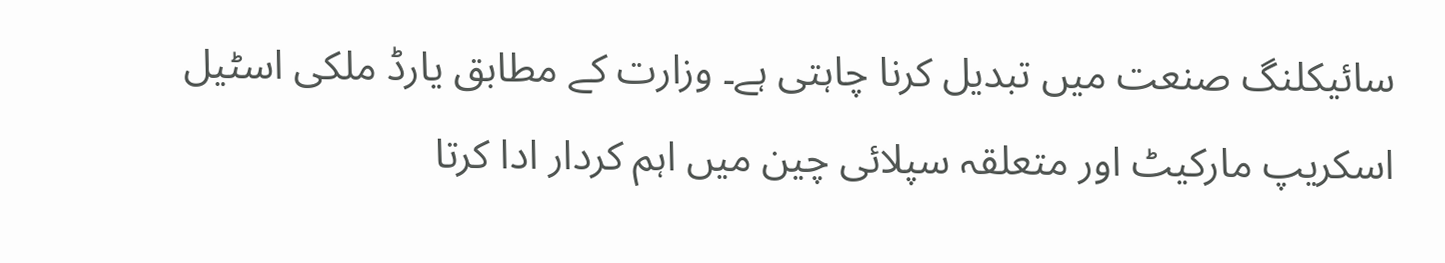سائیکلنگ صنعت میں تبدیل کرنا چاہتی ہے۔ وزارت کے مطابق یارڈ ملکی اسٹیل اسکریپ مارکیٹ اور متعلقہ سپلائی چین میں اہم کردار ادا کرتا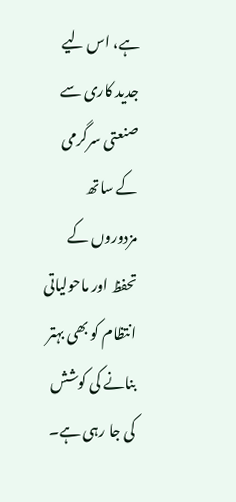ہے، اس لیے جدید کاری سے صنعتی سرگرمی کے ساتھ مزدوروں کے تحفظ اور ماحولیاتی انتظام کو بھی بہتر بنانے کی کوشش کی جا رہی ہے۔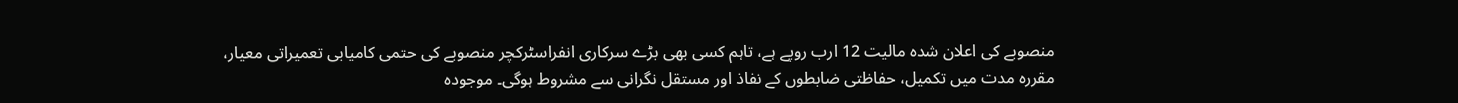منصوبے کی اعلان شدہ مالیت 12 ارب روپے ہے، تاہم کسی بھی بڑے سرکاری انفراسٹرکچر منصوبے کی حتمی کامیابی تعمیراتی معیار، مقررہ مدت میں تکمیل، حفاظتی ضابطوں کے نفاذ اور مستقل نگرانی سے مشروط ہوگی۔ موجودہ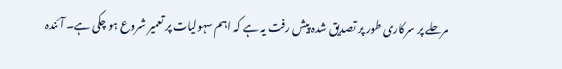مرحلے پر سرکاری طور پر تصدیق شدہ پیش رفت یہ ہے کہ اہم سہولیات پر تعمیر شروع ہو چکی ہے۔ آئندہ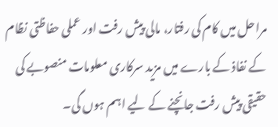مراحل میں کام کی رفتار، مالی پیش رفت اور عملی حفاظتی نظام کے نفاذ کے بارے میں مزید سرکاری معلومات منصوبے کی حقیقی پیش رفت جانچنے کے لیے اہم ہوں گی۔